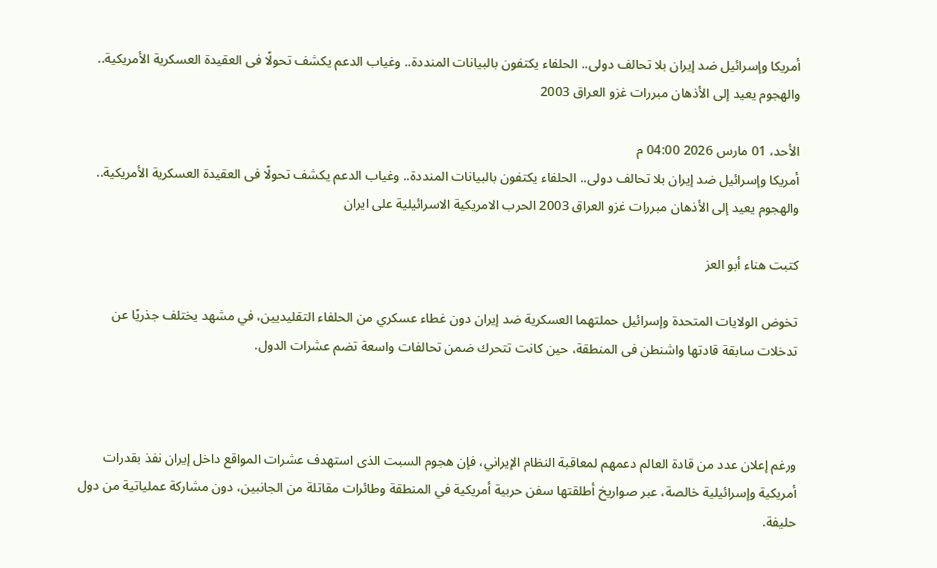أمريكا وإسرائيل ضد إيران بلا تحالف دولى.. الحلفاء يكتفون بالبيانات المنددة.. وغياب الدعم يكشف تحولًا فى العقيدة العسكرية الأمريكية.. والهجوم يعيد إلى الأذهان مبررات غزو العراق 2003

الأحد، 01 مارس 2026 04:00 م
أمريكا وإسرائيل ضد إيران بلا تحالف دولى.. الحلفاء يكتفون بالبيانات المنددة.. وغياب الدعم يكشف تحولًا فى العقيدة العسكرية الأمريكية.. والهجوم يعيد إلى الأذهان مبررات غزو العراق 2003 الحرب الامريكية الاسرائيلية على ايران

كتبت هناء أبو العز

تخوض الولايات المتحدة وإسرائيل حملتهما العسكرية ضد إيران دون غطاء عسكري من الحلفاء التقليديين، في مشهد يختلف جذريًا عن تدخلات سابقة قادتها واشنطن فى المنطقة، حين كانت تتحرك ضمن تحالفات واسعة تضم عشرات الدول.



ورغم إعلان عدد من قادة العالم دعمهم لمعاقبة النظام الإيراني، فإن هجوم السبت الذى استهدف عشرات المواقع داخل إيران نفذ بقدرات أمريكية وإسرائيلية خالصة، عبر صواريخ أطلقتها سفن حربية أمريكية في المنطقة وطائرات مقاتلة من الجانبين، دون مشاركة عملياتية من دول حليفة.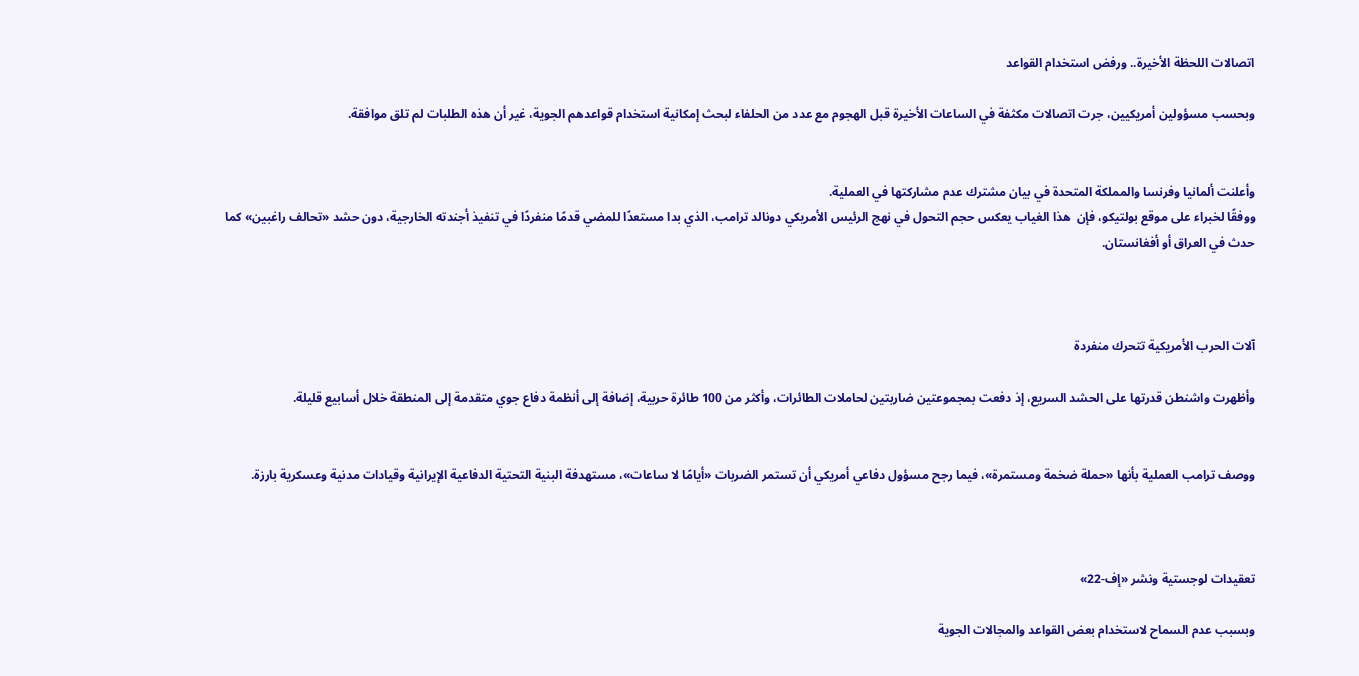اتصالات اللحظة الأخيرة.. ورفض استخدام القواعد

وبحسب مسؤولين أمريكيين، جرت اتصالات مكثفة في الساعات الأخيرة قبل الهجوم مع عدد من الحلفاء لبحث إمكانية استخدام قواعدهم الجوية، غير أن هذه الطلبات لم تلق موافقة.


وأعلنت ألمانيا وفرنسا والمملكة المتحدة في بيان مشترك عدم مشاركتها في العملية.
ووفقًا لخبراء على موقع بولتيكو، فإن  هذا الغياب يعكس حجم التحول في نهج الرئيس الأمريكي دونالد ترامب، الذي بدا مستعدًا للمضي قدمًا منفردًا في تنفيذ أجندته الخارجية، دون حشد «تحالف راغبين» كما حدث في العراق أو أفغانستان.



آلات الحرب الأمريكية تتحرك منفردة

وأظهرت واشنطن قدرتها على الحشد السريع، إذ دفعت بمجموعتين ضاربتين لحاملات الطائرات، وأكثر من 100 طائرة حربية، إضافة إلى أنظمة دفاع جوي متقدمة إلى المنطقة خلال أسابيع قليلة.


ووصف ترامب العملية بأنها «حملة ضخمة ومستمرة»، فيما رجح مسؤول دفاعي أمريكي أن تستمر الضربات «أيامًا لا ساعات»، مستهدفة البنية التحتية الدفاعية الإيرانية وقيادات مدنية وعسكرية بارزة.



تعقيدات لوجستية ونشر «إف-22»

وبسبب عدم السماح لاستخدام بعض القواعد والمجالات الجوية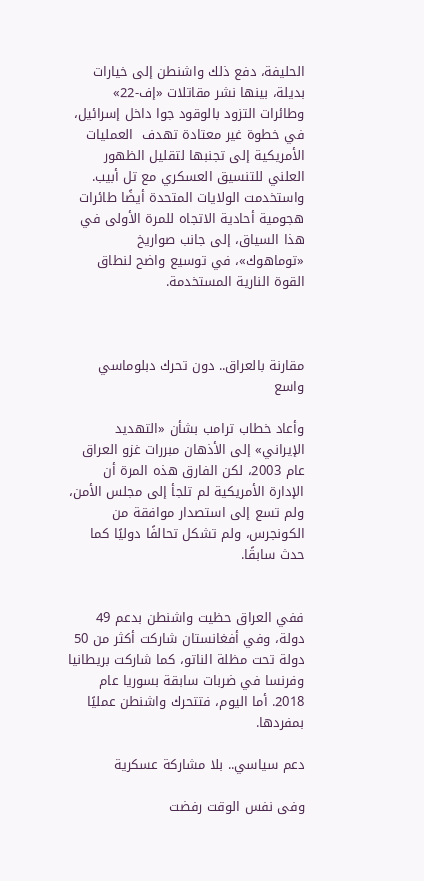الحليفة، دفع ذلك واشنطن إلى خيارات بديلة، بينها نشر مقاتلات «إف-22» وطائرات التزود بالوقود جوا داخل إسرائيل، في خطوة غير معتادة تهدف  العمليات الأمريكية إلى تجنبها لتقليل الظهور العلني للتنسيق العسكري مع تل أبيب.
واستخدمت الولايات المتحدة أيضًا طائرات هجومية أحادية الاتجاه للمرة الأولى في هذا السياق، إلى جانب صواريخ «توماهوك»، في توسيع واضح لنطاق القوة النارية المستخدمة.



مقارنة بالعراق.. دون تحرك دبلوماسي واسع

وأعاد خطاب ترامب بشأن «التهديد الإيراني» إلى الأذهان مبررات غزو العراق عام 2003، لكن الفارق هذه المرة أن الإدارة الأمريكية لم تلجأ إلى مجلس الأمن، ولم تسع إلى استصدار موافقة من الكونجرس، ولم تشكل تحالفًا دوليًا كما حدث سابقًا.


ففي العراق حظيت واشنطن بدعم 49 دولة، وفي أفغانستان شاركت أكثر من 50 دولة تحت مظلة الناتو، كما شاركت بريطانيا وفرنسا في ضربات سابقة بسوريا عام 2018. أما اليوم، فتتحرك واشنطن عمليًا بمفردها.

دعم سياسي.. بلا مشاركة عسكرية

وفى نفس الوقت رفضت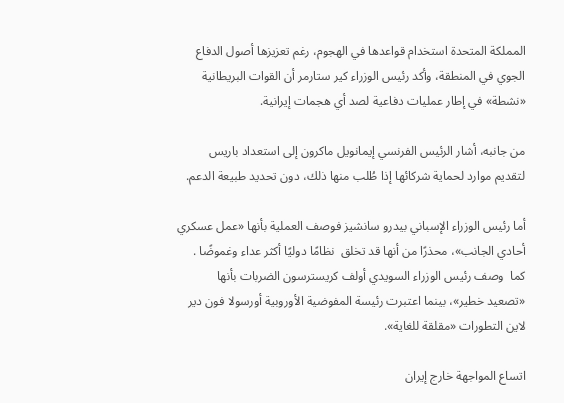المملكة المتحدة استخدام قواعدها في الهجوم، رغم تعزيزها أصول الدفاع الجوي في المنطقة، وأكد رئيس الوزراء كير ستارمر أن القوات البريطانية «نشطة» في إطار عمليات دفاعية لصد أي هجمات إيرانية.

من جانبه، أشار الرئيس الفرنسي إيمانويل ماكرون إلى استعداد باريس لتقديم موارد لحماية شركائها إذا طُلب منها ذلك، دون تحديد طبيعة الدعم.

أما رئيس الوزراء الإسباني بيدرو سانشيز فوصف العملية بأنها «عمل عسكري أحادي الجانب»، محذرًا من أنها قد تخلق  نظامًا دوليًا أكثر عداء وغموضًا .
كما  وصف رئيس الوزراء السويدي أولف كريسترسون الضربات بأنها «تصعيد خطير»، بينما اعتبرت رئيسة المفوضية الأوروبية أورسولا فون دير لاين التطورات «مقلقة للغاية».

اتساع المواجهة خارج إيران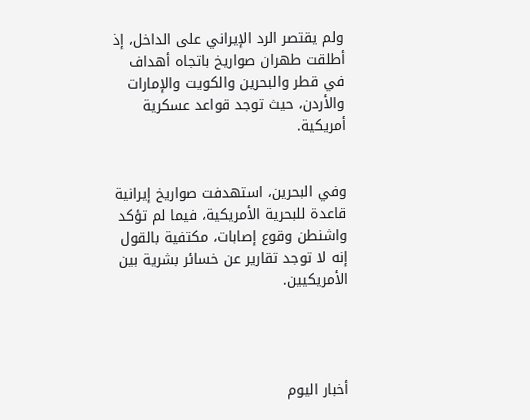ولم يقتصر الرد الإيراني على الداخل، إذ أطلقت طهران صواريخ باتجاه أهداف في قطر والبحرين والكويت والإمارات والأردن، حيث توجد قواعد عسكرية أمريكية.


وفي البحرين، استهدفت صواريخ إيرانية قاعدة للبحرية الأمريكية، فيما لم تؤكد واشنطن وقوع إصابات، مكتفية بالقول إنه لا توجد تقارير عن خسائر بشرية بين الأمريكيين.




أخبار اليوم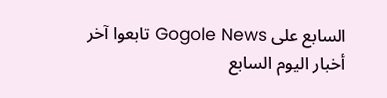السابع على Gogole News تابعوا آخر أخبار اليوم السابع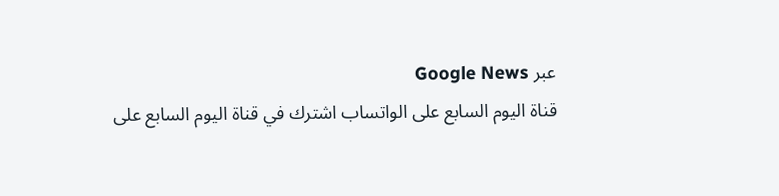عبر Google News
قناة اليوم السابع على الواتساب اشترك في قناة اليوم السابع على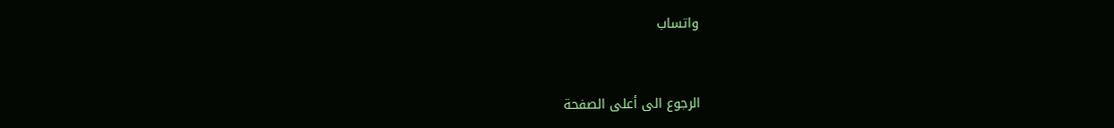واتساب



الرجوع الى أعلى الصفحة